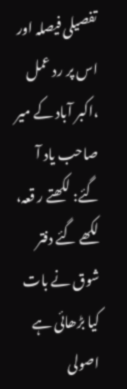تفصیلی فیصلہ اور اس پر رد عمل ،اکبر آباد کے میر صاحب یاد آ گئے: لکھتے ر قعہ، لکھے گئے دفتر شوق نے بات کیا بڑھائی ہے اصولی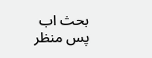بحث اب پس منظر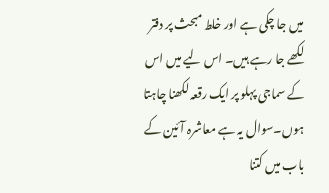میں جا چکی ہے اور خلط مبحث پر دفتر لکھے جا رہے ہیں۔ اس لیے میں اس کے سماجی پہلو پر ایک رقعہ لکھنا چاہتا ہوں۔سوال یہ ہے معاشرہ آئین کے باب میں کتنا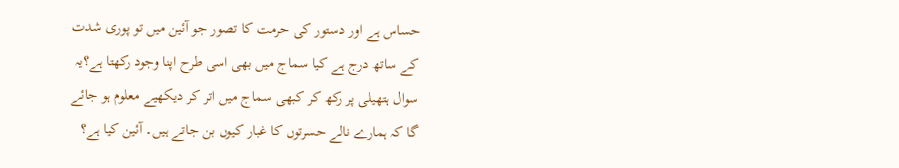حساس ہے اور دستور کی حرمت کا تصور جو آئین میں تو پوری شدت کے ساتھ درج ہے کیا سماج میں بھی اسی طرح اپنا وجود رکھتا ہے؟یہ سوال ہتھیلی پر رکھ کر کبھی سماج میں اتر کر دیکھیے معلوم ہو جائے گا کہ ہمارے نالے حسرتوں کا غبار کیوں بن جاتے ہیں۔ آئین کیا ہے؟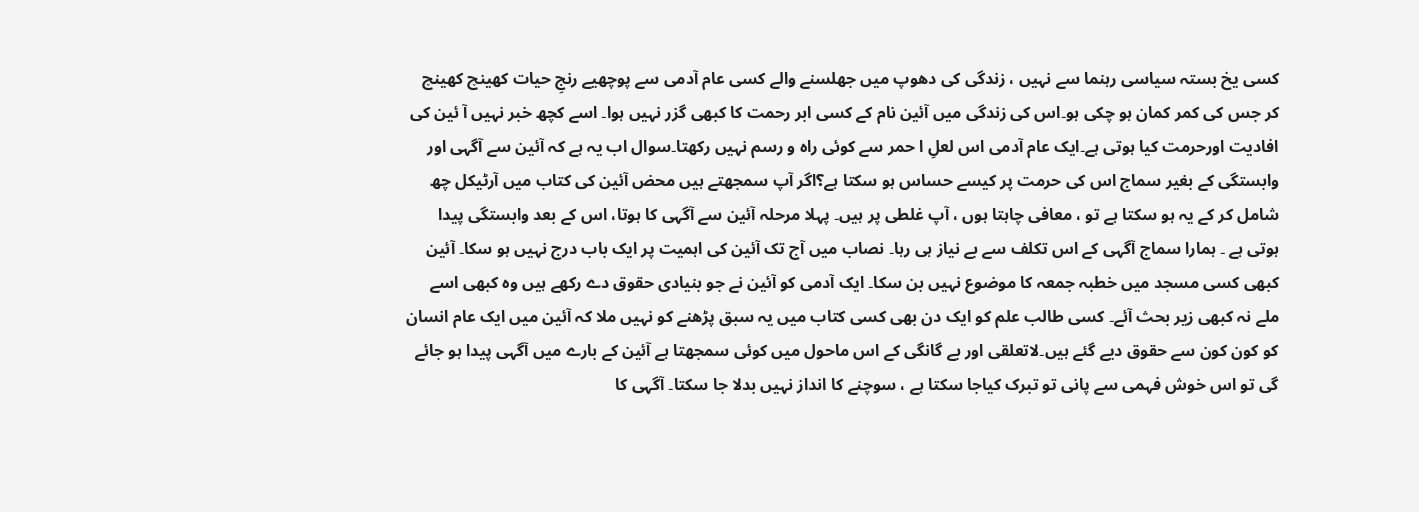کسی یخ بستہ سیاسی رہنما سے نہیں ، زندگی کی دھوپ میں جھلسنے والے کسی عام آدمی سے پوچھیے رنجِ حیات کھینچ کھینچ کر جس کی کمر کمان ہو چکی ہو۔اس کی زندگی میں آئین نام کے کسی ابر رحمت کا کبھی گزر نہیں ہوا۔ اسے کچھ خبر نہیں آ ئین کی افادیت اورحرمت کیا ہوتی ہے۔ایک عام آدمی اس لعلِ ا حمر سے کوئی راہ و رسم نہیں رکھتا۔سوال اب یہ ہے کہ آئین سے آگہی اور وابستگی کے بغیر سماج اس کی حرمت پر کیسے حساس ہو سکتا ہے؟اگر آپ سمجھتے ہیں محض آئین کی کتاب میں آرٹیکل چھ شامل کر کے یہ ہو سکتا ہے تو ، معافی چاہتا ہوں ، آپ غلطی پر ہیں۔ پہلا مرحلہ آئین سے آگہی کا ہوتا، اس کے بعد وابستگی پیدا ہوتی ہے ۔ ہمارا سماج آگہی کے اس تکلف سے بے نیاز ہی رہا۔ نصاب میں آج تک آئین کی اہمیت پر ایک باب درج نہیں ہو سکا۔ آئین کبھی کسی مسجد میں خطبہ جمعہ کا موضوع نہیں بن سکا۔ ایک آدمی کو آئین نے جو بنیادی حقوق دے رکھے ہیں وہ کبھی اسے ملے نہ کبھی زیر بحث آئے۔ کسی طالب علم کو ایک دن بھی کسی کتاب میں یہ سبق پڑھنے کو نہیں ملا کہ آئین میں ایک عام انسان کو کون کون سے حقوق دیے گئے ہیں۔لاتعلقی اور بے گانگی کے اس ماحول میں کوئی سمجھتا ہے آئین کے بارے میں آگہی پیدا ہو جائے گی تو اس خوش فہمی سے پانی تو تبرک کیاجا سکتا ہے ، سوچنے کا انداز نہیں بدلا جا سکتا۔ آگہی کا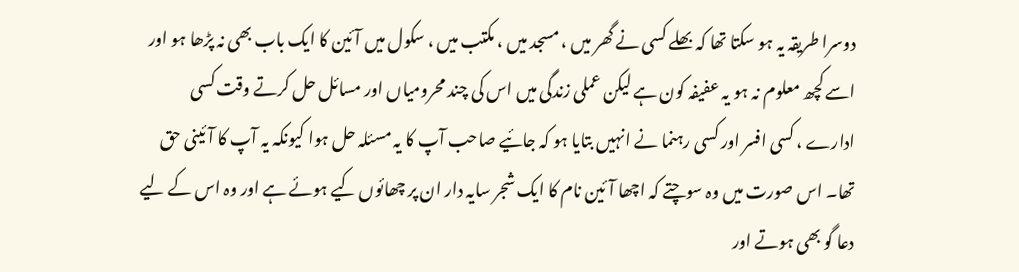دوسرا طریقہ یہ ہو سکتا تھا کہ بھلے کسی نے گھر میں ، مسجد میں ، مکتب میں ، سکول میں آئین کا ایک باب بھی نہ پڑھا ہو اور اسے کچھ معلوم نہ ہو یہ عفیفہ کون ہے لیکن عملی زندگی میں اس کی چند محرومیاں اور مسائل حل کرتے وقت کسی ادارے ، کسی افسر اور کسی رہنما نے انہیں بتایا ہو کہ جائیے صاحب آپ کا یہ مسئلہ حل ہوا کیونکہ یہ آپ کا آئینی حق تھا۔ اس صورت میں وہ سوچتے کہ اچھا آئین نام کا ایک شجر سایہ دار ان پر چھائوں کیے ہوئے ہے اور وہ اس کے لیے دعا گو بھی ہوتے اور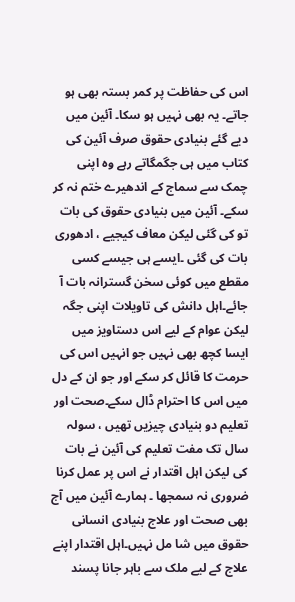اس کی حفاظت پر کمر بستہ بھی ہو جاتے۔ یہ بھی نہیں ہو سکا۔ آئین میں دیے گئے بنیادی حقوق صرف آئین کی کتاب میں ہی جگمگاتے رہے وہ اپنی چمک سے سماج کے اندھیرے ختم نہ کر سکے۔ آئین میں بنیادی حقوق کی بات تو کی گئی لیکن معاف کیجیے ، ادھوری بات کی گئی ۔ایسے ہی جیسے کسی مقطع میں کوئی سخن گسترانہ بات آ جائے۔اہل دانش کی تاویلات اپنی جگہ لیکن عوام کے لیے اس دستاویز میں ایسا کچھ بھی نہیں جو انہیں اس کی حرمت کا قائل کر سکے اور جو ان کے دل میں اس کا احترام ڈال سکے۔صحت اور تعلیم دو بنیادی چیزیں تھیں ، سولہ سال تک مفت تعلیم کی آئین نے بات کی لیکن اہل اقتدار نے اس پر عمل کرنا ضروری نہ سمجھا ۔ ہمارے آئین میں آج بھی صحت اور علاج بنیادی انسانی حقوق میں شا مل نہیں۔اہل اقتدار اپنے علاج کے لیے ملک سے باہر جانا پسند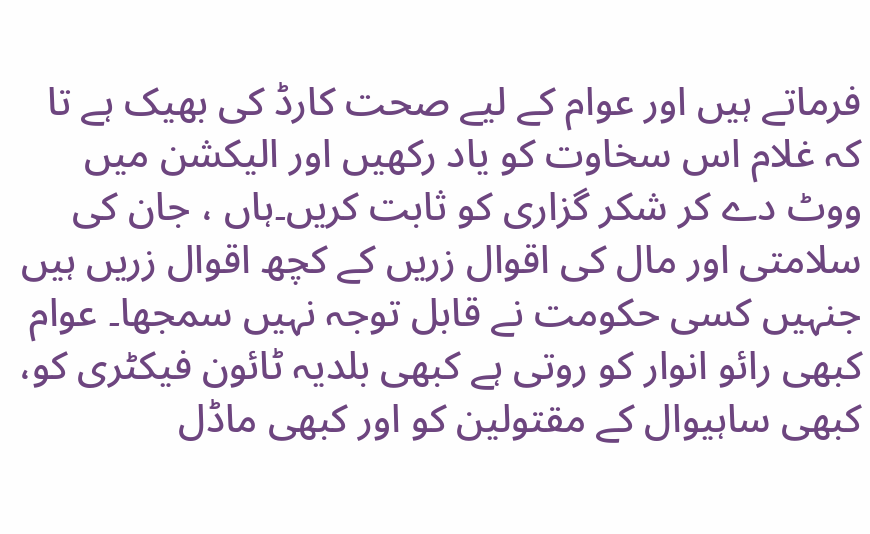فرماتے ہیں اور عوام کے لیے صحت کارڈ کی بھیک ہے تا کہ غلام اس سخاوت کو یاد رکھیں اور الیکشن میں ووٹ دے کر شکر گزاری کو ثابت کریں۔ہاں ، جان کی سلامتی اور مال کی اقوال زریں کے کچھ اقوال زریں ہیں جنہیں کسی حکومت نے قابل توجہ نہیں سمجھا۔ عوام کبھی رائو انوار کو روتی ہے کبھی بلدیہ ٹائون فیکٹری کو، کبھی ساہیوال کے مقتولین کو اور کبھی ماڈل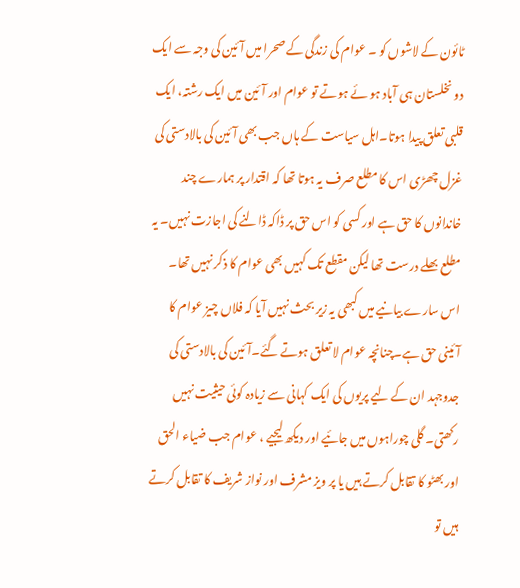ٹائون کے لاشوں کو ۔ عوام کی زندگی کے صحرا میں آئین کی وجہ سے ایک دو نخلستان ہی آباد ہو ئے ہوتے تو عوام اور آئین میں ایک رشتہ، ایک قلبی تعلق پیدا ہوتا۔اہل سیاست کے ہاں جب بھی آئین کی بالادستی کی غزل چھڑی اس کا مطلع صرف یہ ہوتا تھا کہ اقتدار پر ہمارے چند خاندانوں کا حق ہے اور کسی کو اس حق پر ڈاکہ ڈالنے کی اجازت نہیں۔ یہ مطلع بھلے درست تھا لیکن مقطع تک کہیں بھی عوام کا ذکر نہیں تھا۔ اس سارے بیانیے میں کبھی یہ زیر بحث نہیں آیا کہ فلاں چیز عوام کا آئینی حق ہے۔چنانچہ عوام لا تعلق ہوتے گئے۔آئین کی بالادستی کی جدوجہد ان کے لیے پریوں کی ایک کہانی سے زیادہ کوئی حیثیت نہیں رکھتی۔ گلی چوراہوں میں جائیے اور دیکھ لیجیے ، عوام جب ضیاء الحق اور بھٹو کا تقابل کرتے ہیں یا پر ویز مشرف اور نواز شریف کا تقابل کرتے ہیں تو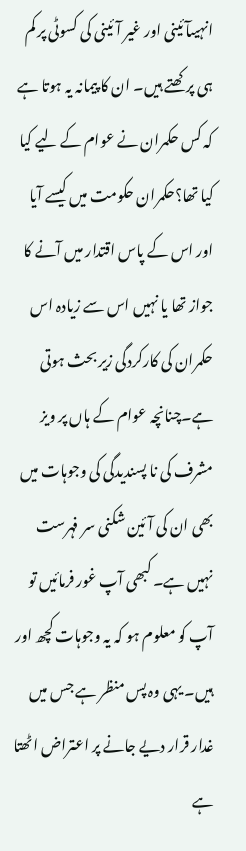انہیںآئینی اور غیر آئینی کی کسوٹی پر کم ہی پرکھتے ہیں۔ ان کا پیمانہ یہ ہوتا ہے کہ کس حکمران نے عوام کے لیے کیا کیا تھا؟حکمران حکومت میں کیسے آیا اور اس کے پاس اقتدار میں آنے کا جواز تھا یا نہیں اس سے زیادہ اس حکمران کی کارکردگی زیر بحث ہوتی ہے۔چنانچہ عوام کے ہاں پر ویز مشرف کی نا پسندیدگی کی وجوہات میں بھی ان کی آئین شکنی سر فہرست نہیں ہے۔ کبھی آپ غور فرمائیں تو آپ کو معلوم ہو کہ یہ وجوہات کچھ اور ہیں۔ یہی وہ پس منظر ہے جس میں غدار قرار دیے جانے پر اعتراض اٹھتا ہے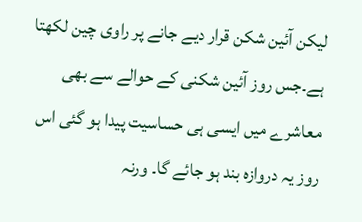لیکن آئین شکن قرار دیے جانے پر راوی چین لکھتا ہے۔جس روز آئین شکنی کے حوالے سے بھی معاشرے میں ایسی ہی حساسیت پیدا ہو گئی اس روز یہ دروازہ بند ہو جائے گا۔ ورنہ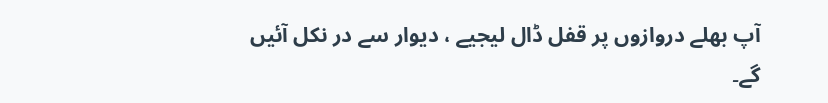آپ بھلے دروازوں پر قفل ڈال لیجیے ، دیوار سے در نکل آئیں گے۔